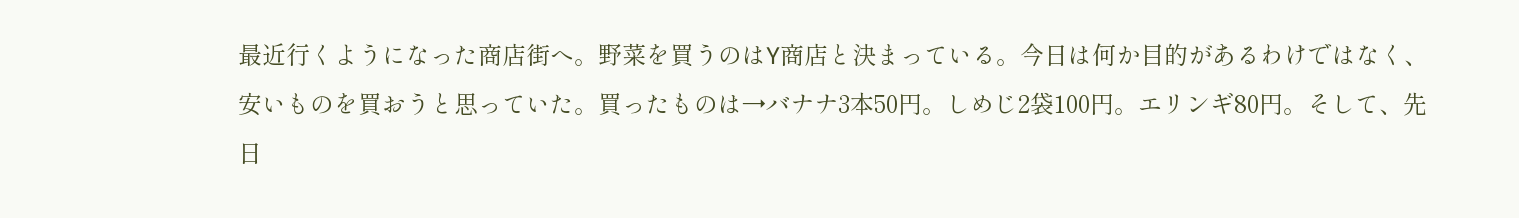最近行くようになった商店街へ。野菜を買うのはY商店と決まっている。今日は何か目的があるわけではなく、安いものを買おうと思っていた。買ったものは→バナナ3本50円。しめじ2袋100円。エリンギ80円。そして、先日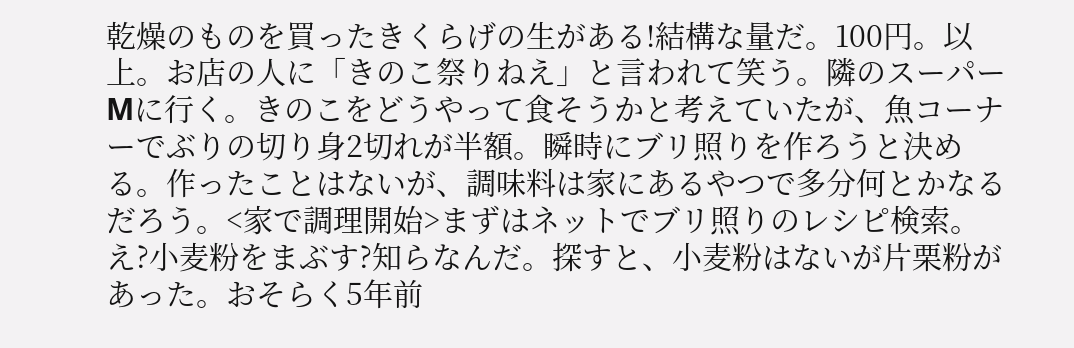乾燥のものを買ったきくらげの生がある!結構な量だ。100円。以上。お店の人に「きのこ祭りねえ」と言われて笑う。隣のスーパーMに行く。きのこをどうやって食そうかと考えていたが、魚コーナーでぶりの切り身2切れが半額。瞬時にブリ照りを作ろうと決める。作ったことはないが、調味料は家にあるやつで多分何とかなるだろう。<家で調理開始>まずはネットでブリ照りのレシピ検索。え?小麦粉をまぶす?知らなんだ。探すと、小麦粉はないが片栗粉があった。おそらく5年前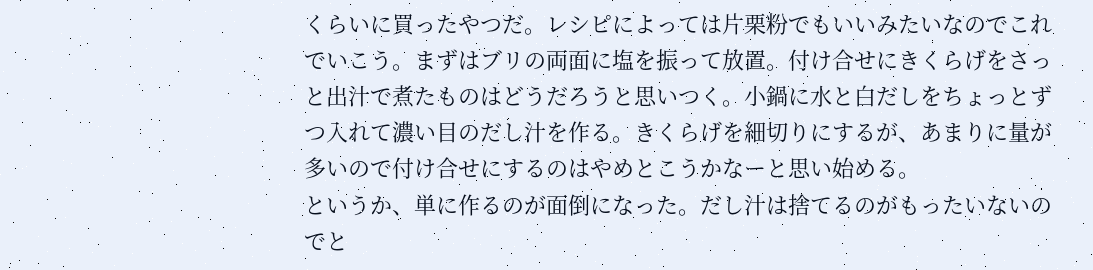くらいに買ったやつだ。レシピによっては片栗粉でもいいみたいなのでこれでいこう。まずはブリの両面に塩を振って放置。付け合せにきくらげをさっと出汁で煮たものはどうだろうと思いつく。小鍋に水と白だしをちょっとずつ入れて濃い目のだし汁を作る。きくらげを細切りにするが、あまりに量が多いので付け合せにするのはやめとこうかなーと思い始める。
というか、単に作るのが面倒になった。だし汁は捨てるのがもったいないのでと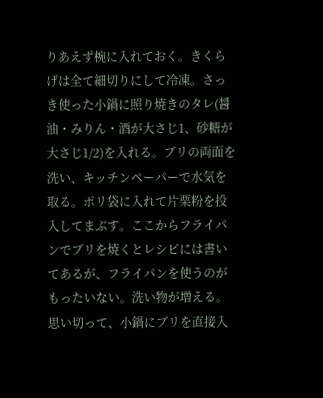りあえず椀に入れておく。きくらげは全て細切りにして冷凍。さっき使った小鍋に照り焼きのタレ(醤油・みりん・酒が大さじ1、砂糖が大さじ1/2)を入れる。ブリの両面を洗い、キッチンペーパーで水気を取る。ポリ袋に入れて片栗粉を投入してまぶす。ここからフライパンでブリを焼くとレシピには書いてあるが、フライパンを使うのがもったいない。洗い物が増える。思い切って、小鍋にブリを直接入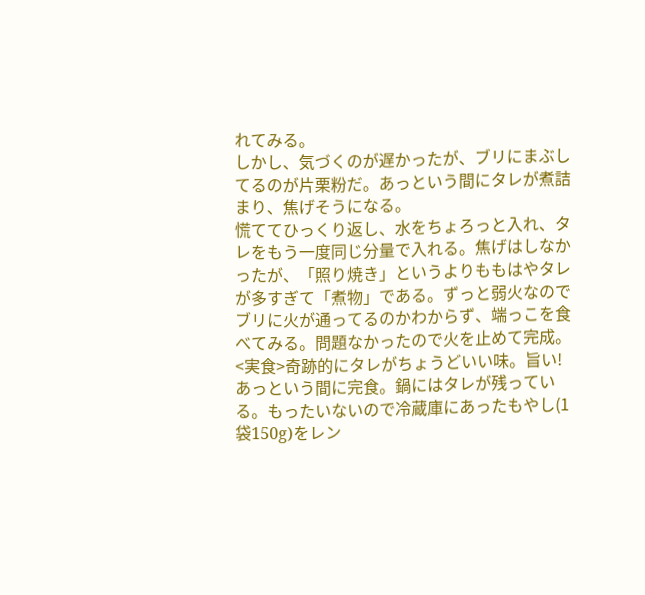れてみる。
しかし、気づくのが遅かったが、ブリにまぶしてるのが片栗粉だ。あっという間にタレが煮詰まり、焦げそうになる。
慌ててひっくり返し、水をちょろっと入れ、タレをもう一度同じ分量で入れる。焦げはしなかったが、「照り焼き」というよりももはやタレが多すぎて「煮物」である。ずっと弱火なのでブリに火が通ってるのかわからず、端っこを食べてみる。問題なかったので火を止めて完成。
<実食>奇跡的にタレがちょうどいい味。旨い!あっという間に完食。鍋にはタレが残っている。もったいないので冷蔵庫にあったもやし(1袋150g)をレン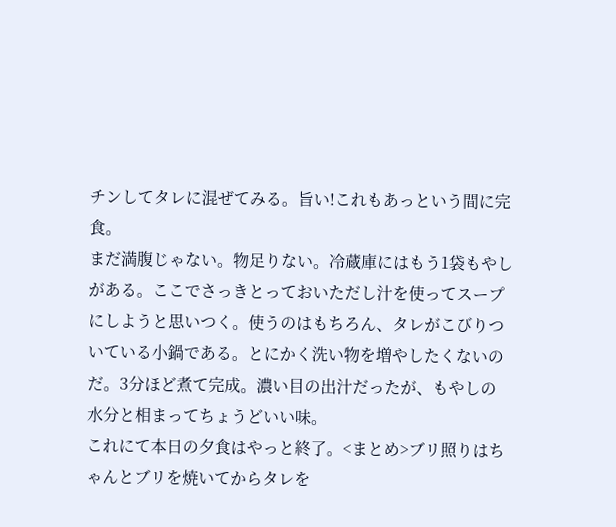チンしてタレに混ぜてみる。旨い!これもあっという間に完食。
まだ満腹じゃない。物足りない。冷蔵庫にはもう1袋もやしがある。ここでさっきとっておいただし汁を使ってスープにしようと思いつく。使うのはもちろん、タレがこびりついている小鍋である。とにかく洗い物を増やしたくないのだ。3分ほど煮て完成。濃い目の出汁だったが、もやしの水分と相まってちょうどいい味。
これにて本日の夕食はやっと終了。<まとめ>ブリ照りはちゃんとブリを焼いてからタレを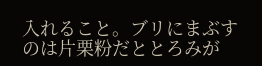入れること。ブリにまぶすのは片栗粉だととろみが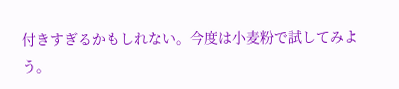付きすぎるかもしれない。今度は小麦粉で試してみよう。